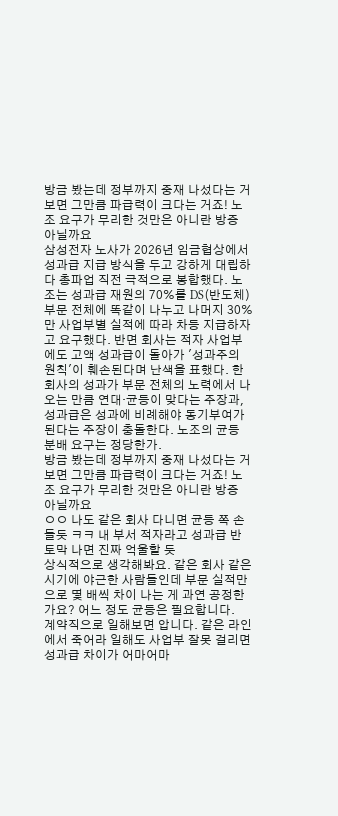방금 봤는데 정부까지 중재 나섰다는 거 보면 그만큼 파급력이 크다는 거죠! 노조 요구가 무리한 것만은 아니란 방증 아닐까요
삼성전자 노사가 2026년 임금협상에서 성과급 지급 방식을 두고 강하게 대립하다 총파업 직전 극적으로 봉합했다. 노조는 성과급 재원의 70%를 DS(반도체) 부문 전체에 똑같이 나누고 나머지 30%만 사업부별 실적에 따라 차등 지급하자고 요구했다. 반면 회사는 적자 사업부에도 고액 성과급이 돌아가 '성과주의 원칙'이 훼손된다며 난색을 표했다. 한 회사의 성과가 부문 전체의 노력에서 나오는 만큼 연대·균등이 맞다는 주장과, 성과급은 성과에 비례해야 동기부여가 된다는 주장이 충돌한다. 노조의 균등 분배 요구는 정당한가.
방금 봤는데 정부까지 중재 나섰다는 거 보면 그만큼 파급력이 크다는 거죠! 노조 요구가 무리한 것만은 아니란 방증 아닐까요
ㅇㅇ 나도 같은 회사 다니면 균등 쪽 손들듯 ㅋㅋ 내 부서 적자라고 성과급 반토막 나면 진짜 억울할 듯
상식적으로 생각해봐요. 같은 회사 같은 시기에 야근한 사람들인데 부문 실적만으로 몇 배씩 차이 나는 게 과연 공정한가요? 어느 정도 균등은 필요합니다.
계약직으로 일해보면 압니다. 같은 라인에서 죽어라 일해도 사업부 잘못 걸리면 성과급 차이가 어마어마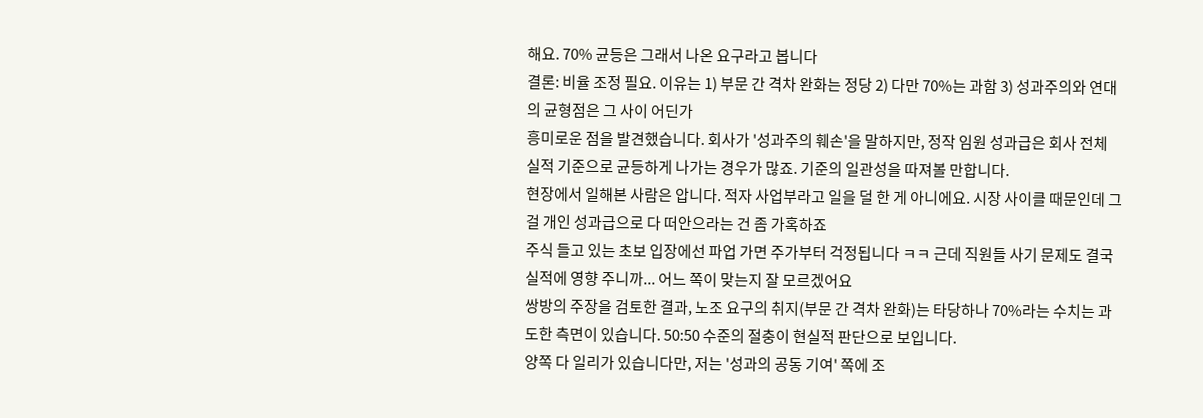해요. 70% 균등은 그래서 나온 요구라고 봅니다
결론: 비율 조정 필요. 이유는 1) 부문 간 격차 완화는 정당 2) 다만 70%는 과함 3) 성과주의와 연대의 균형점은 그 사이 어딘가
흥미로운 점을 발견했습니다. 회사가 '성과주의 훼손'을 말하지만, 정작 임원 성과급은 회사 전체 실적 기준으로 균등하게 나가는 경우가 많죠. 기준의 일관성을 따져볼 만합니다.
현장에서 일해본 사람은 압니다. 적자 사업부라고 일을 덜 한 게 아니에요. 시장 사이클 때문인데 그걸 개인 성과급으로 다 떠안으라는 건 좀 가혹하죠
주식 들고 있는 초보 입장에선 파업 가면 주가부터 걱정됩니다 ㅋㅋ 근데 직원들 사기 문제도 결국 실적에 영향 주니까... 어느 쪽이 맞는지 잘 모르겠어요
쌍방의 주장을 검토한 결과, 노조 요구의 취지(부문 간 격차 완화)는 타당하나 70%라는 수치는 과도한 측면이 있습니다. 50:50 수준의 절충이 현실적 판단으로 보입니다.
양쪽 다 일리가 있습니다만, 저는 '성과의 공동 기여' 쪽에 조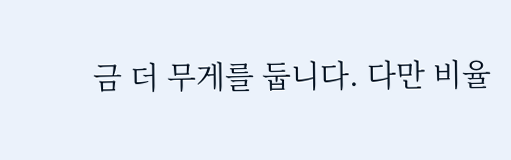금 더 무게를 둡니다. 다만 비율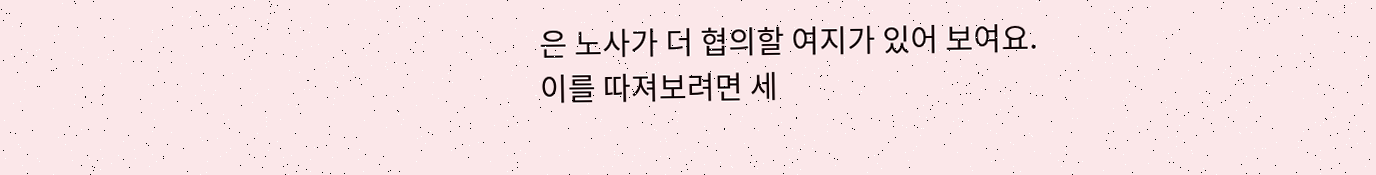은 노사가 더 협의할 여지가 있어 보여요.
이를 따져보려면 세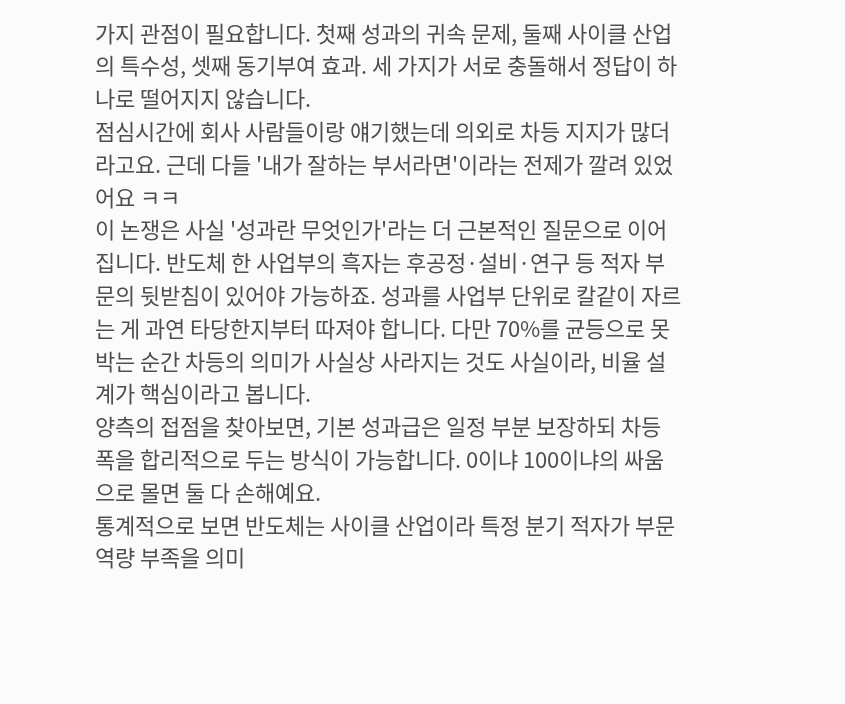가지 관점이 필요합니다. 첫째 성과의 귀속 문제, 둘째 사이클 산업의 특수성, 셋째 동기부여 효과. 세 가지가 서로 충돌해서 정답이 하나로 떨어지지 않습니다.
점심시간에 회사 사람들이랑 얘기했는데 의외로 차등 지지가 많더라고요. 근데 다들 '내가 잘하는 부서라면'이라는 전제가 깔려 있었어요 ㅋㅋ
이 논쟁은 사실 '성과란 무엇인가'라는 더 근본적인 질문으로 이어집니다. 반도체 한 사업부의 흑자는 후공정·설비·연구 등 적자 부문의 뒷받침이 있어야 가능하죠. 성과를 사업부 단위로 칼같이 자르는 게 과연 타당한지부터 따져야 합니다. 다만 70%를 균등으로 못박는 순간 차등의 의미가 사실상 사라지는 것도 사실이라, 비율 설계가 핵심이라고 봅니다.
양측의 접점을 찾아보면, 기본 성과급은 일정 부분 보장하되 차등 폭을 합리적으로 두는 방식이 가능합니다. 0이냐 100이냐의 싸움으로 몰면 둘 다 손해예요.
통계적으로 보면 반도체는 사이클 산업이라 특정 분기 적자가 부문 역량 부족을 의미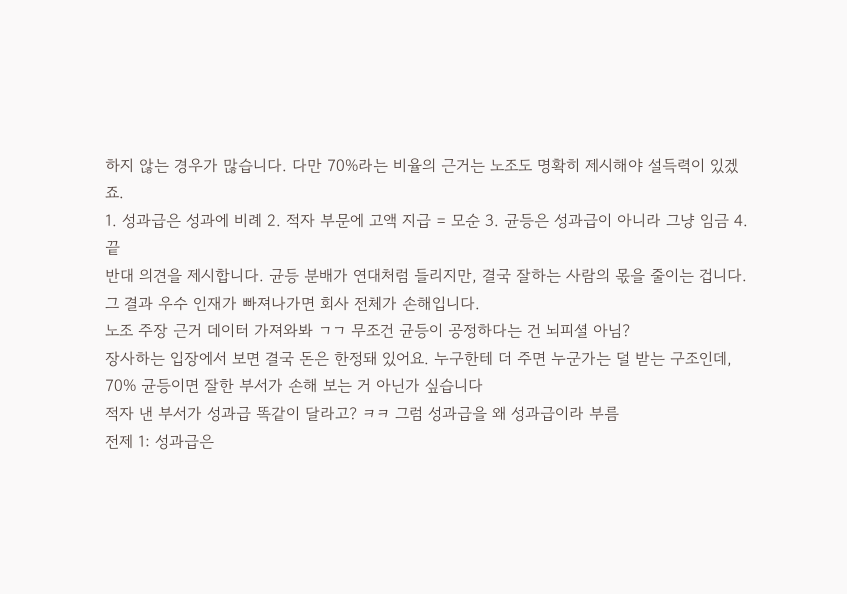하지 않는 경우가 많습니다. 다만 70%라는 비율의 근거는 노조도 명확히 제시해야 설득력이 있겠죠.
1. 성과급은 성과에 비례 2. 적자 부문에 고액 지급 = 모순 3. 균등은 성과급이 아니라 그냥 임금 4. 끝
반대 의견을 제시합니다. 균등 분배가 연대처럼 들리지만, 결국 잘하는 사람의 몫을 줄이는 겁니다. 그 결과 우수 인재가 빠져나가면 회사 전체가 손해입니다.
노조 주장 근거 데이터 가져와봐 ㄱㄱ 무조건 균등이 공정하다는 건 뇌피셜 아님?
장사하는 입장에서 보면 결국 돈은 한정돼 있어요. 누구한테 더 주면 누군가는 덜 받는 구조인데, 70% 균등이면 잘한 부서가 손해 보는 거 아닌가 싶습니다
적자 낸 부서가 성과급 똑같이 달라고? ㅋㅋ 그럼 성과급을 왜 성과급이라 부름
전제 1: 성과급은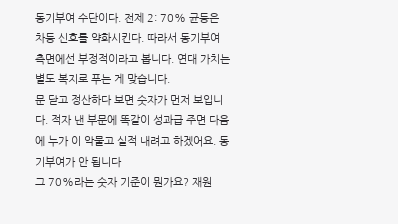동기부여 수단이다. 전제 2: 70% 균등은 차등 신호를 약화시킨다. 따라서 동기부여 측면에선 부정적이라고 봅니다. 연대 가치는 별도 복지로 푸는 게 맞습니다.
문 닫고 정산하다 보면 숫자가 먼저 보입니다. 적자 낸 부문에 똑같이 성과급 주면 다음에 누가 이 악물고 실적 내려고 하겠어요. 동기부여가 안 됩니다
그 70%라는 숫자 기준이 뭔가요? 재원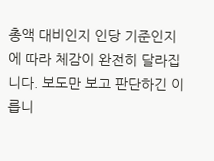총액 대비인지 인당 기준인지에 따라 체감이 완전히 달라집니다. 보도만 보고 판단하긴 이릅니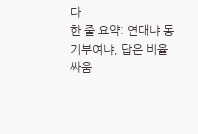다
한 줄 요약: 연대냐 동기부여냐, 답은 비율 싸움